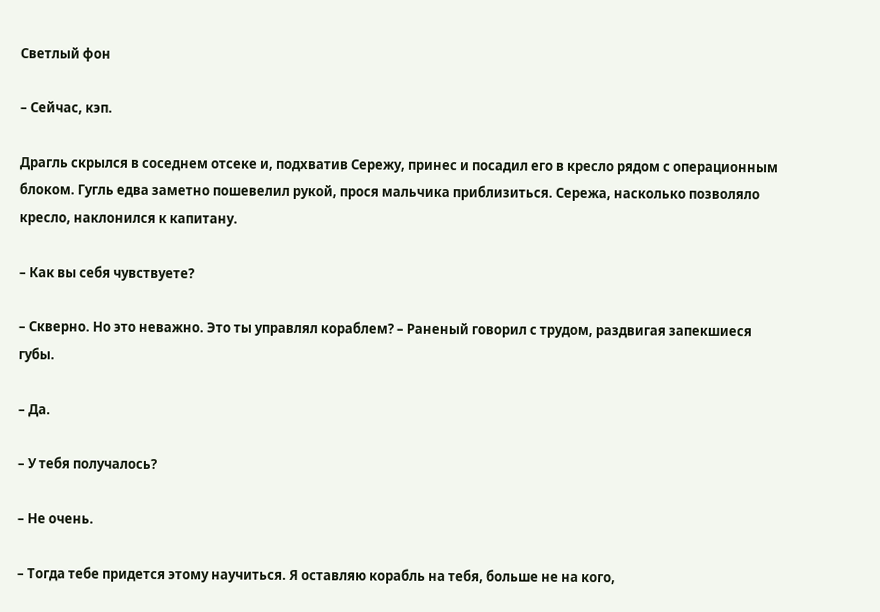Светлый фон

– Сейчас, кэп.

Драгль скрылся в соседнем отсеке и, подхватив Сережу, принес и посадил его в кресло рядом с операционным блоком. Гугль едва заметно пошевелил рукой, прося мальчика приблизиться. Сережа, насколько позволяло кресло, наклонился к капитану.

– Как вы себя чувствуете?

– Скверно. Но это неважно. Это ты управлял кораблем? – Раненый говорил с трудом, раздвигая запекшиеся губы.

– Да.

– У тебя получалось?

– Не очень.

– Тогда тебе придется этому научиться. Я оставляю корабль на тебя, больше не на кого,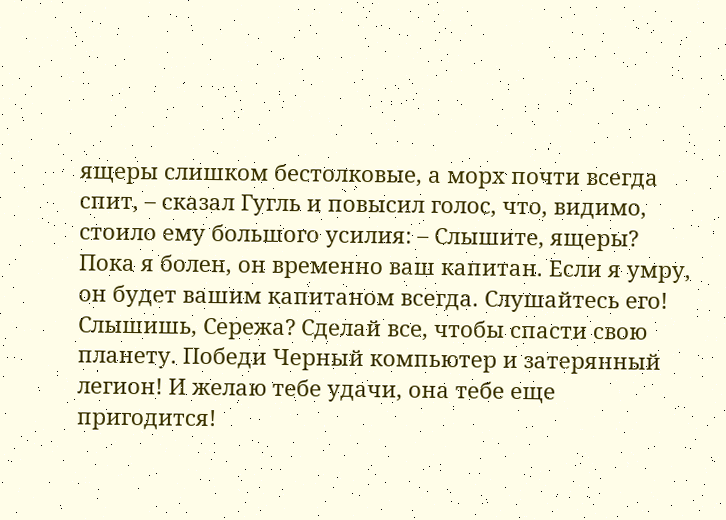ящеры слишком бестолковые, а морх почти всегда спит, – сказал Гугль и повысил голос, что, видимо, стоило ему большого усилия: – Слышите, ящеры? Пока я болен, он временно ваш капитан. Если я умру, он будет вашим капитаном всегда. Слушайтесь его! Слышишь, Сережа? Сделай все, чтобы спасти свою планету. Победи Черный компьютер и затерянный легион! И желаю тебе удачи, она тебе еще пригодится!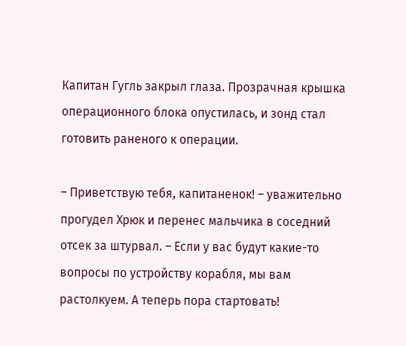Капитан Гугль закрыл глаза. Прозрачная крышка операционного блока опустилась, и зонд стал готовить раненого к операции.

– Приветствую тебя, капитаненок! – уважительно прогудел Хрюк и перенес мальчика в соседний отсек за штурвал. – Если у вас будут какие-то вопросы по устройству корабля, мы вам растолкуем. А теперь пора стартовать!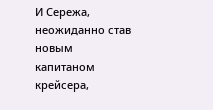И Сережа, неожиданно став новым капитаном крейсера,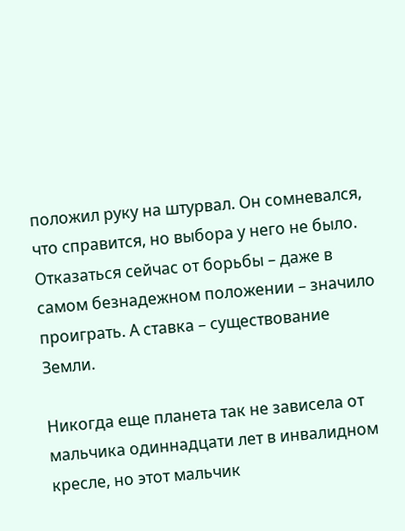положил руку на штурвал. Он сомневался, что справится, но выбора у него не было. Отказаться сейчас от борьбы – даже в самом безнадежном положении – значило проиграть. А ставка – существование Земли.

Никогда еще планета так не зависела от мальчика одиннадцати лет в инвалидном кресле, но этот мальчик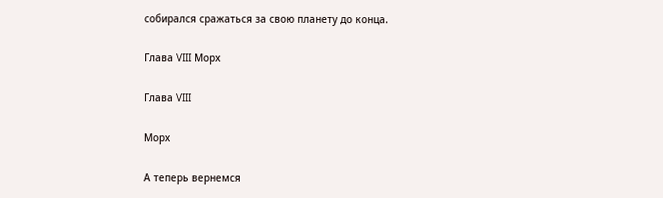собирался сражаться за свою планету до конца.

Глава VIII Морх

Глава VIII

Морх

А теперь вернемся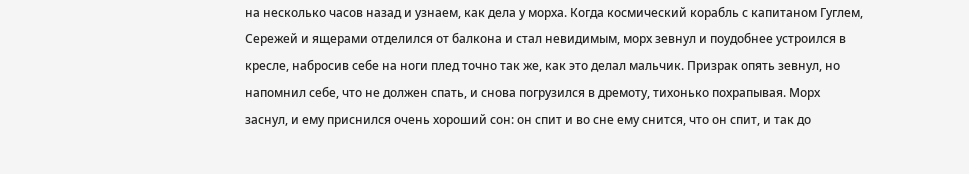на несколько часов назад и узнаем, как дела у морха. Когда космический корабль с капитаном Гуглем, Сережей и ящерами отделился от балкона и стал невидимым, морх зевнул и поудобнее устроился в кресле, набросив себе на ноги плед точно так же, как это делал мальчик. Призрак опять зевнул, но напомнил себе, что не должен спать, и снова погрузился в дремоту, тихонько похрапывая. Морх заснул, и ему приснился очень хороший сон: он спит и во сне ему снится, что он спит, и так до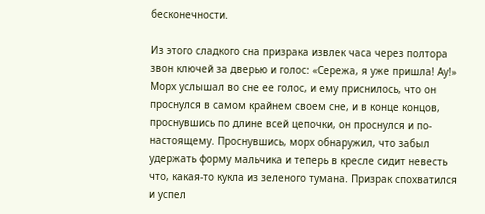бесконечности.

Из этого сладкого сна призрака извлек часа через полтора звон ключей за дверью и голос: «Сережа, я уже пришла! Ау!» Морх услышал во сне ее голос, и ему приснилось, что он проснулся в самом крайнем своем сне, и в конце концов, проснувшись по длине всей цепочки, он проснулся и по-настоящему. Проснувшись, морх обнаружил, что забыл удержать форму мальчика и теперь в кресле сидит невесть что, какая-то кукла из зеленого тумана. Призрак спохватился и успел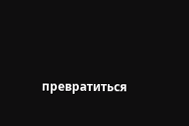превратиться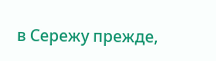в Сережу прежде,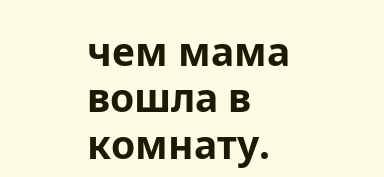чем мама вошла в комнату.